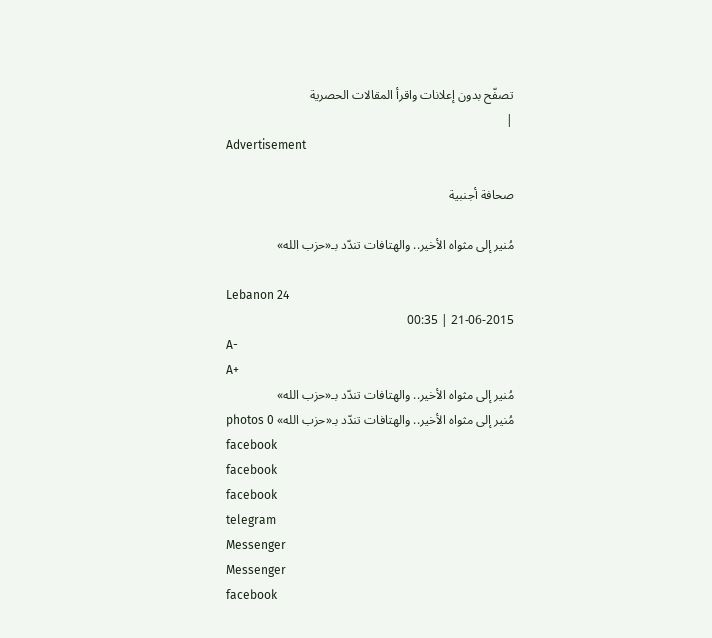تصفّح بدون إعلانات واقرأ المقالات الحصرية
|
Advertisement

صحافة أجنبية

مُنير إلى مثواه الأخير.. والهتافات تندّد بـ«حزب الله»

Lebanon 24
21-06-2015 | 00:35
A-
A+
مُنير إلى مثواه الأخير.. والهتافات تندّد بـ«حزب الله»
مُنير إلى مثواه الأخير.. والهتافات تندّد بـ«حزب الله» photos 0
facebook
facebook
facebook
telegram
Messenger
Messenger
facebook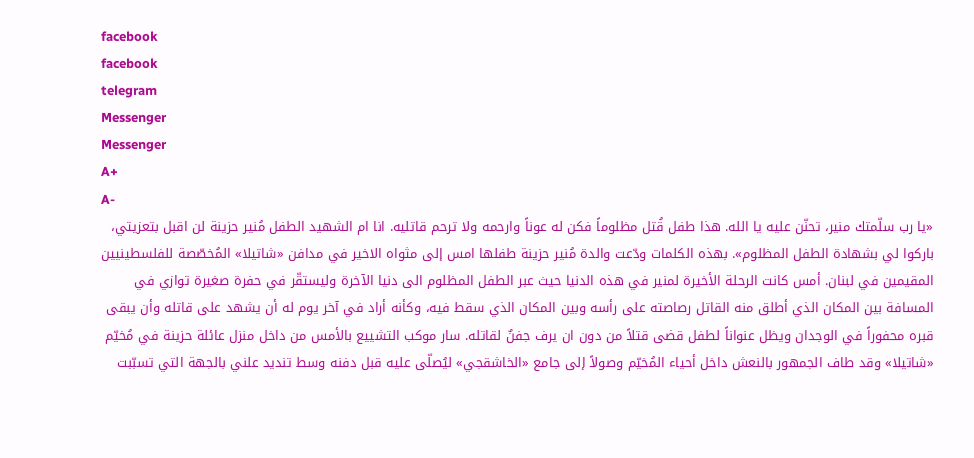facebook
facebook
telegram
Messenger
Messenger
A+
A-
«يا رب سلّمتك منير، تحنّن عليه يا الله. هذا طفل قُتل مظلوماً فكن له عوناً وارحمه ولا ترحم قاتليه. انا ام الشهيد الطفل مُنير حزينة لن اقبل بتعزيتي، باركوا لي بشهادة الطفل المظلوم». بهذه الكلمات ودّعت والدة مُنير حزينة طفلها امس إلى مثواه الاخير في مدافن «شاتيلا» المُخصّصة للفلسطينيين المقيمين في لبنان. أمس كانت الرحلة الأخيرة لمنير في هذه الدنيا حيث عبر الطفل المظلوم الى دنيا الآخرة وليستقّر في حفرة صغيرة توازي في المسافة بين المكان الذي أطلق منه القاتل رصاصته على رأسه وبين المكان الذي سقط فيه، وكأنه أراد في آخر يوم له أن يشهد على قاتله وأن يبقى قبره محفوراً في الوجدان ويظل عنواناً لطفل قضى قتلاً من دون ان يرف جفنٌ لقاتله. سار موكب التشييع بالأمس من داخل منزل عائلة حزينة في مُخيّم «شاتيلا» وقد طاف الجمهور بالنعش داخل أحياء المُخيّم وصولاً إلى جامع «الخاشقجي» ليُصلّى عليه قبل دفنه وسط تنديد علني بالجهة التي تسبّبت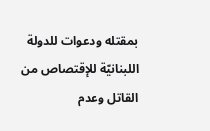بمقتله ودعوات للدولة اللبنانيّة للإقتصاص من القاتل وعدم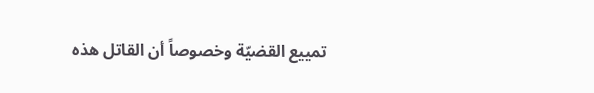تمييع القضيّة وخصوصاً أن القاتل هذه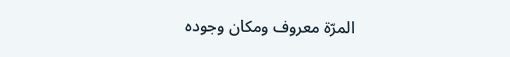المرّة معروف ومكان وجوده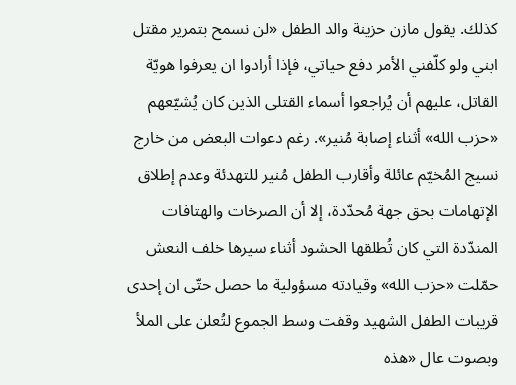كذلك. يقول مازن حزينة والد الطفل «لن نسمح بتمرير مقتل ابني ولو كلّفني الأمر دفع حياتي، فإذا أرادوا ان يعرفوا هويّة القاتل، عليهم أن يُراجعوا أسماء القتلى الذين كان يُشيّعهم «حزب الله» أثناء إصابة مُنير». رغم دعوات البعض من خارج نسيج المُخيّم عائلة وأقارب الطفل مُنير للتهدئة وعدم إطلاق الإتهامات بحق جهة مُحدّدة، إلا أن الصرخات والهتافات المندّدة التي كان تُطلقها الحشود أثناء سيرها خلف النعش حمّلت «حزب الله» وقيادته مسؤولية ما حصل حتّى ان إحدى قريبات الطفل الشهيد وقفت وسط الجموع لتُعلن على الملأ وبصوت عال «هذه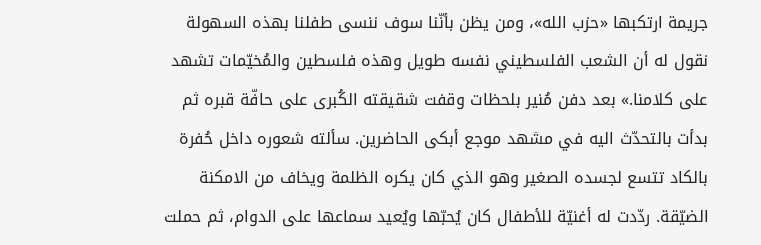جريمة ارتكبها «حزب الله»، ومن يظن بأنّنا سوف ننسى طفلنا بهذه السهولة نقول له أن الشعب الفلسطيني نفسه طويل وهذه فلسطين والمُخيّمات تشهد على كلامنا.» بعد دفن مُنير بلحظات وقفت شقيقته الكُبرى على حافّة قبره ثم بدأت بالتحدّث اليه في مشهد موجع أبكى الحاضرين. سألته شعوره داخل حُفرة بالكاد تتسع لجسده الصغير وهو الذي كان يكره الظلمة ويخاف من الامكنة الضيّقة. ردّدت له أغنيّة للأطفال كان يُحبّها ويُعيد سماعها على الدوام، ثم حملت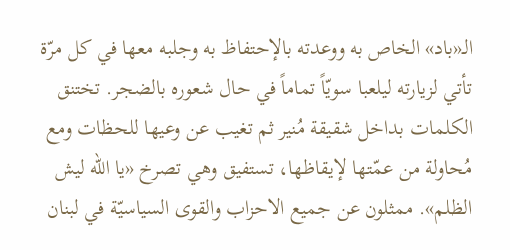الـ«باد» الخاص به ووعدته بالإحتفاظ به وجلبه معها في كل مرّة تأتي لزيارته ليلعبا سويّاً تماماً في حال شعوره بالضجر. تختنق الكلمات بداخل شقيقة مُنير ثم تغيب عن وعيها للحظات ومع مُحاولة من عمّتها لإيقاظها، تستفيق وهي تصرخ «يا الله ليش الظلم». ممثلون عن جميع الاحزاب والقوى السياسيّة في لبنان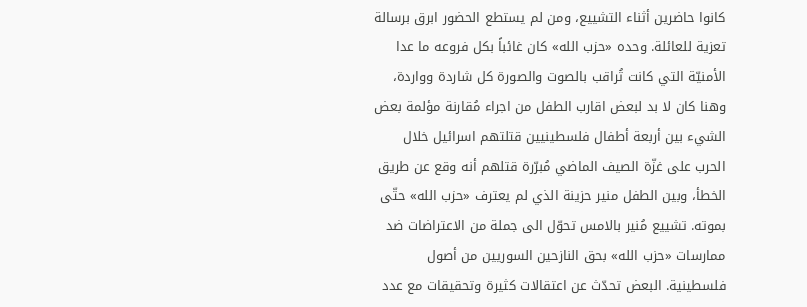كانوا حاضرين أثناء التشييع، ومن لم يستطع الحضور ابرق برسالة تعزية للعائلة. وحده «حزب الله» كان غائباً بكل فروعه ما عدا الأمنيّة التي كانت تُراقب بالصوت والصورة كل شاردة وواردة، وهنا كان لا بد لبعض اقارب الطفل من اجراء مُقارنة مؤلمة بعض الشيء بين أربعة أطفال فلسطينيين قتلتهم اسرائيل خلال الحرب على غزّة الصيف الماضي مُبرّرة قتلهم أنه وقع عن طريق الخطأ، وبين الطفل منير حزينة الذي لم يعترف «حزب الله» حتّى بموته. تشييع مُنير بالامس تحوّل الى جملة من الاعتراضات ضد ممارسات «حزب الله» بحق النازحين السوريين من أصول فلسطينية. البعض تحدّث عن اعتقالات كثيرة وتحقيقات مع عدد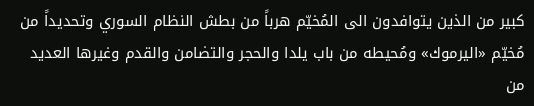كبير من الذين يتوافدون الى المُخيّم هرباً من بطش النظام السوري وتحديداً من مُخيّم «اليرموك» ومُحيطه من باب يلدا والحجر والتضامن والقدم وغيرها العديد من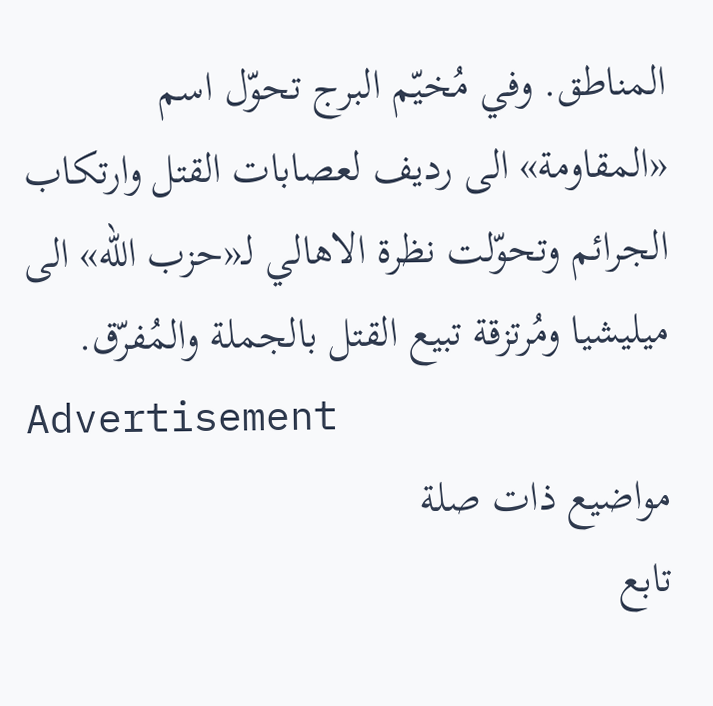المناطق. وفي مُخيّم البرج تحوّل اسم «المقاومة» الى رديف لعصابات القتل وارتكاب الجرائم وتحوّلت نظرة الاهالي لـ«حزب الله» الى ميليشيا ومُرتزقة تبيع القتل بالجملة والمُفرّق.
Advertisement
مواضيع ذات صلة
تابع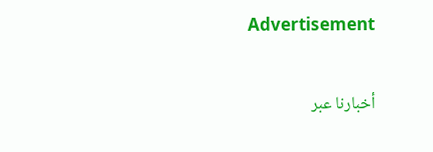Advertisement

أخبارنا عبر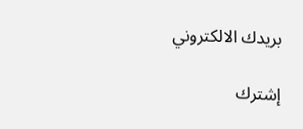بريدك الالكتروني

إشترك